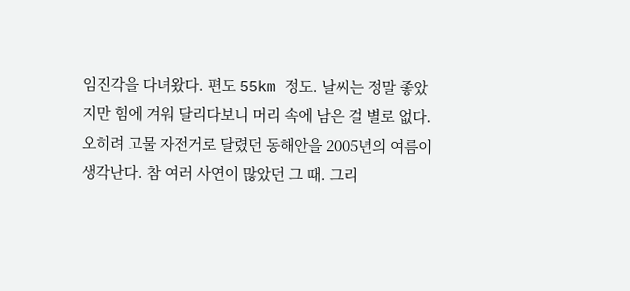임진각을 다녀왔다. 편도 55km 정도. 날씨는 정말 좋았지만 힘에 겨워 달리다보니 머리 속에 남은 걸 별로 없다.
오히려 고물 자전거로 달렸던 동해안을 2005년의 여름이 생각난다. 참 여러 사연이 많았던 그 때. 그리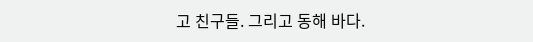고 친구들. 그리고 동해 바다.